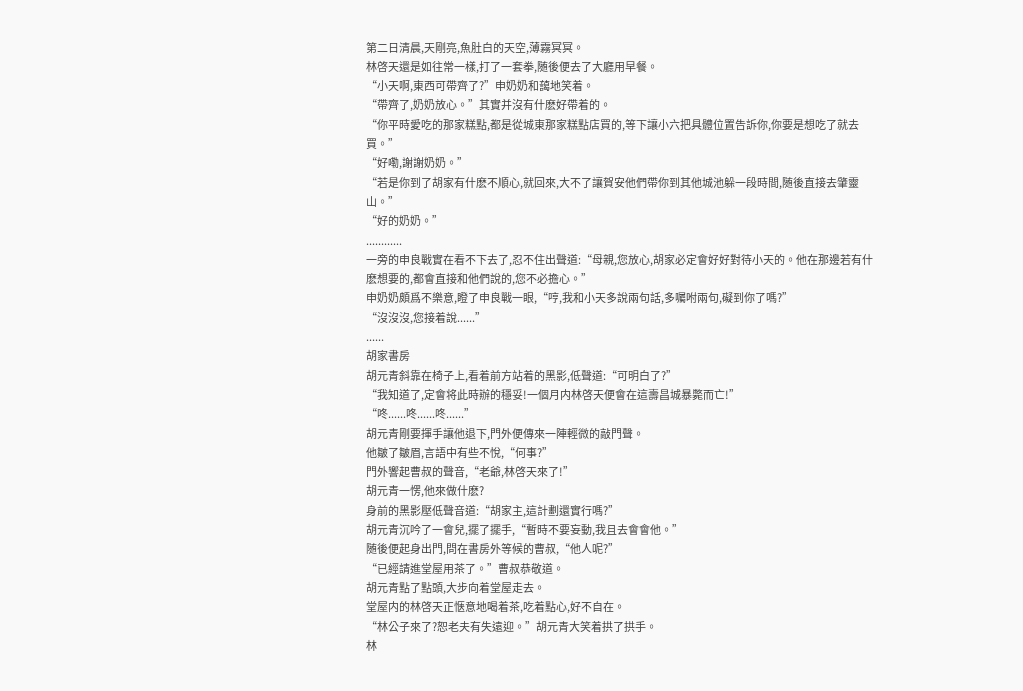第二日清晨,天剛亮,魚肚白的天空,薄霧冥冥。
林啓天還是如往常一樣,打了一套拳,随後便去了大廳用早餐。
“小天啊,東西可帶齊了?”申奶奶和藹地笑着。
“帶齊了,奶奶放心。”其實并沒有什麽好帶着的。
“你平時愛吃的那家糕點,都是從城東那家糕點店買的,等下讓小六把具體位置告訴你,你要是想吃了就去買。”
“好嘞,謝謝奶奶。”
“若是你到了胡家有什麽不順心,就回來,大不了讓賀安他們帶你到其他城池躲一段時間,随後直接去肇靈山。”
“好的奶奶。”
............
一旁的申良戰實在看不下去了,忍不住出聲道:“母親,您放心,胡家必定會好好對待小天的。他在那邊若有什麽想要的,都會直接和他們說的,您不必擔心。”
申奶奶頗爲不樂意,瞪了申良戰一眼,“哼,我和小天多說兩句話,多囑咐兩句,礙到你了嗎?”
“沒沒沒,您接着說......”
......
胡家書房
胡元青斜靠在椅子上,看着前方站着的黑影,低聲道:“可明白了?”
“我知道了,定會将此時辦的穩妥!一個月内林啓天便會在這壽昌城暴斃而亡!”
“咚......咚......咚......”
胡元青剛要揮手讓他退下,門外便傳來一陣輕微的敲門聲。
他皺了皺眉,言語中有些不悅,“何事?”
門外響起曹叔的聲音,“老爺,林啓天來了!”
胡元青一愣,他來做什麽?
身前的黑影壓低聲音道:“胡家主,這計劃還實行嗎?”
胡元青沉吟了一會兒,擺了擺手,“暫時不要妄動,我且去會會他。”
随後便起身出門,問在書房外等候的曹叔,“他人呢?”
“已經請進堂屋用茶了。”曹叔恭敬道。
胡元青點了點頭,大步向着堂屋走去。
堂屋内的林啓天正惬意地喝着茶,吃着點心,好不自在。
“林公子來了?恕老夫有失遠迎。”胡元青大笑着拱了拱手。
林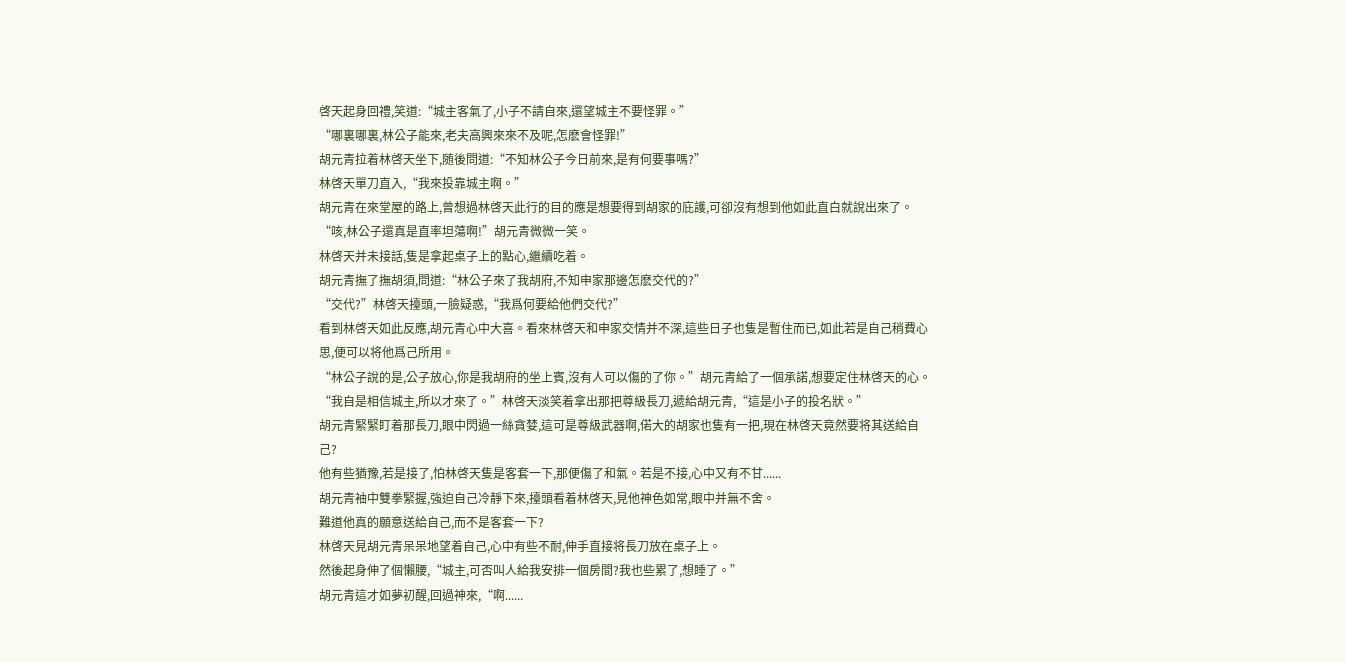啓天起身回禮,笑道:“城主客氣了,小子不請自來,還望城主不要怪罪。”
“哪裏哪裏,林公子能來,老夫高興來來不及呢,怎麽會怪罪!”
胡元青拉着林啓天坐下,随後問道:“不知林公子今日前來,是有何要事嗎?”
林啓天單刀直入,“我來投靠城主啊。”
胡元青在來堂屋的路上,曾想過林啓天此行的目的應是想要得到胡家的庇護,可卻沒有想到他如此直白就說出來了。
“咳,林公子還真是直率坦蕩啊!”胡元青微微一笑。
林啓天并未接話,隻是拿起桌子上的點心,繼續吃着。
胡元青撫了撫胡須,問道:“林公子來了我胡府,不知申家那邊怎麽交代的?”
“交代?”林啓天擡頭,一臉疑惑,“我爲何要給他們交代?”
看到林啓天如此反應,胡元青心中大喜。看來林啓天和申家交情并不深,這些日子也隻是暫住而已,如此若是自己稍費心思,便可以将他爲己所用。
“林公子說的是,公子放心,你是我胡府的坐上賓,沒有人可以傷的了你。”胡元青給了一個承諾,想要定住林啓天的心。
“我自是相信城主,所以才來了。”林啓天淡笑着拿出那把尊級長刀,遞給胡元青,“這是小子的投名狀。”
胡元青緊緊盯着那長刀,眼中閃過一絲貪婪,這可是尊級武器啊,偌大的胡家也隻有一把,現在林啓天竟然要将其送給自己?
他有些猶豫,若是接了,怕林啓天隻是客套一下,那便傷了和氣。若是不接,心中又有不甘......
胡元青袖中雙拳緊握,強迫自己冷靜下來,擡頭看着林啓天,見他神色如常,眼中并無不舍。
難道他真的願意送給自己,而不是客套一下?
林啓天見胡元青呆呆地望着自己,心中有些不耐,伸手直接将長刀放在桌子上。
然後起身伸了個懶腰,“城主,可否叫人給我安排一個房間?我也些累了,想睡了。”
胡元青這才如夢初醒,回過神來,“啊......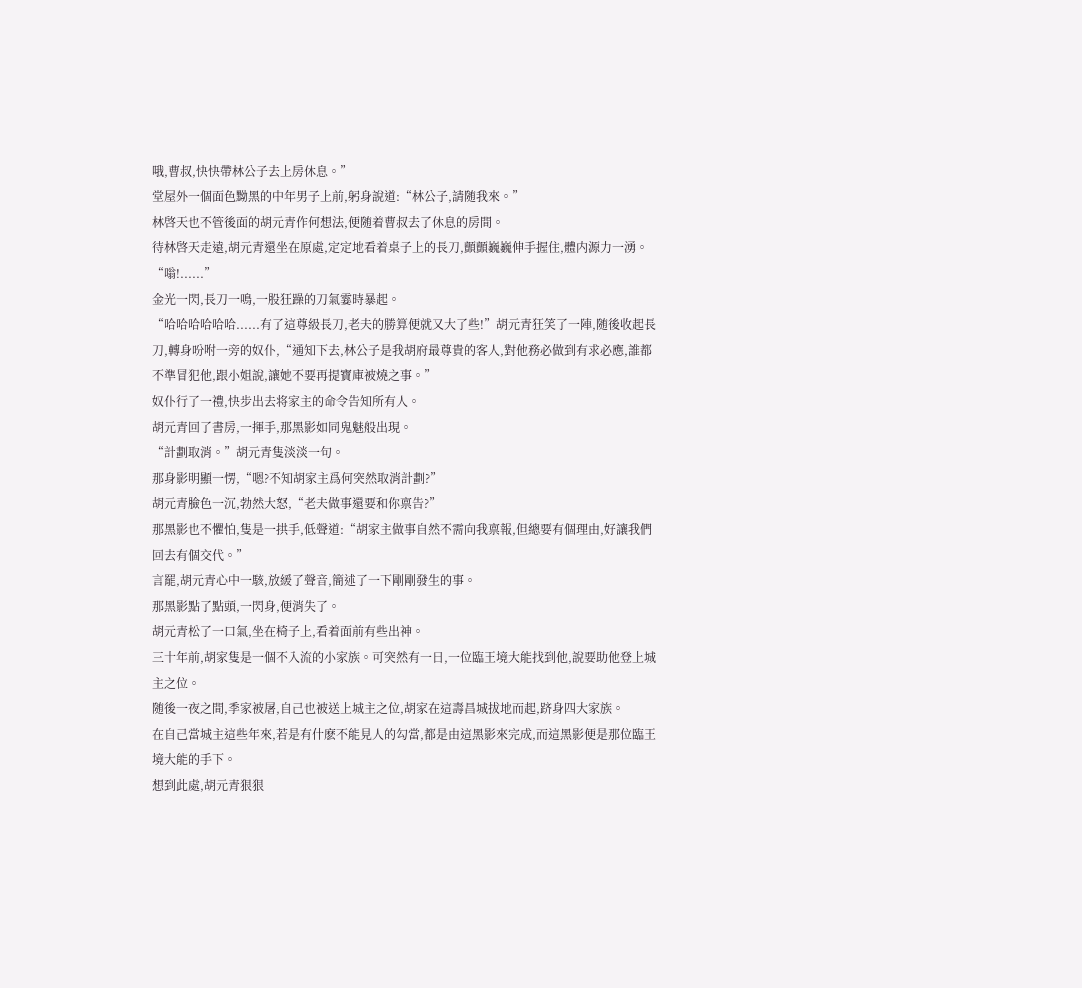哦,曹叔,快快帶林公子去上房休息。”
堂屋外一個面色黝黑的中年男子上前,躬身說道:“林公子,請随我來。”
林啓天也不管後面的胡元青作何想法,便随着曹叔去了休息的房間。
待林啓天走遠,胡元青還坐在原處,定定地看着桌子上的長刀,顫顫巍巍伸手握住,體内源力一湧。
“嗡!......”
金光一閃,長刀一鳴,一股狂躁的刀氣霎時暴起。
“哈哈哈哈哈哈......有了這尊級長刀,老夫的勝算便就又大了些!”胡元青狂笑了一陣,随後收起長刀,轉身吩咐一旁的奴仆,“通知下去,林公子是我胡府最尊貴的客人,對他務必做到有求必應,誰都不準冒犯他,跟小姐說,讓她不要再提寶庫被燒之事。”
奴仆行了一禮,快步出去将家主的命令告知所有人。
胡元青回了書房,一揮手,那黑影如同鬼魅般出現。
“計劃取消。”胡元青隻淡淡一句。
那身影明顯一愣,“嗯?不知胡家主爲何突然取消計劃?”
胡元青臉色一沉,勃然大怒,“老夫做事還要和你禀告?”
那黑影也不懼怕,隻是一拱手,低聲道:“胡家主做事自然不需向我禀報,但總要有個理由,好讓我們回去有個交代。”
言罷,胡元青心中一駭,放緩了聲音,簡述了一下剛剛發生的事。
那黑影點了點頭,一閃身,便消失了。
胡元青松了一口氣,坐在椅子上,看着面前有些出神。
三十年前,胡家隻是一個不入流的小家族。可突然有一日,一位臨王境大能找到他,說要助他登上城主之位。
随後一夜之間,季家被屠,自己也被送上城主之位,胡家在這壽昌城拔地而起,跻身四大家族。
在自己當城主這些年來,若是有什麽不能見人的勾當,都是由這黑影來完成,而這黑影便是那位臨王境大能的手下。
想到此處,胡元青狠狠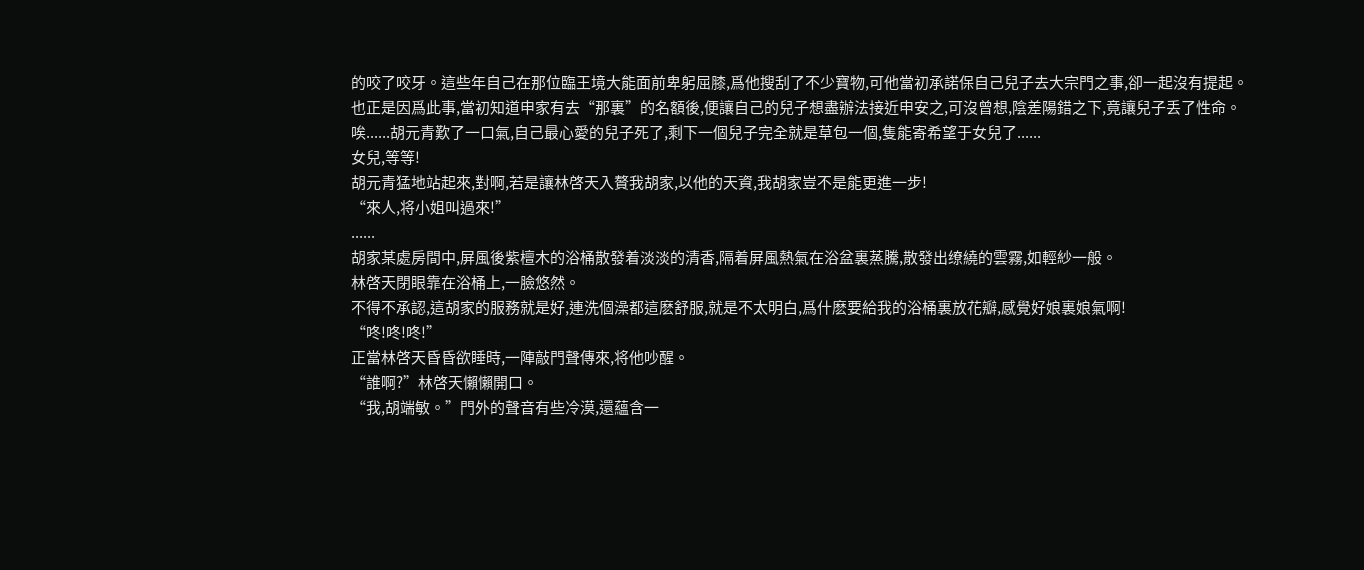的咬了咬牙。這些年自己在那位臨王境大能面前卑躬屈膝,爲他搜刮了不少寶物,可他當初承諾保自己兒子去大宗門之事,卻一起沒有提起。
也正是因爲此事,當初知道申家有去“那裏”的名額後,便讓自己的兒子想盡辦法接近申安之,可沒曾想,陰差陽錯之下,竟讓兒子丢了性命。
唉......胡元青歎了一口氣,自己最心愛的兒子死了,剩下一個兒子完全就是草包一個,隻能寄希望于女兒了......
女兒,等等!
胡元青猛地站起來,對啊,若是讓林啓天入贅我胡家,以他的天資,我胡家豈不是能更進一步!
“來人,将小姐叫過來!”
......
胡家某處房間中,屏風後紫檀木的浴桶散發着淡淡的清香,隔着屏風熱氣在浴盆裏蒸騰,散發出缭繞的雲霧,如輕紗一般。
林啓天閉眼靠在浴桶上,一臉悠然。
不得不承認,這胡家的服務就是好,連洗個澡都這麽舒服,就是不太明白,爲什麽要給我的浴桶裏放花瓣,感覺好娘裏娘氣啊!
“咚!咚!咚!”
正當林啓天昏昏欲睡時,一陣敲門聲傳來,将他吵醒。
“誰啊?”林啓天懶懶開口。
“我,胡端敏。”門外的聲音有些冷漠,還蘊含一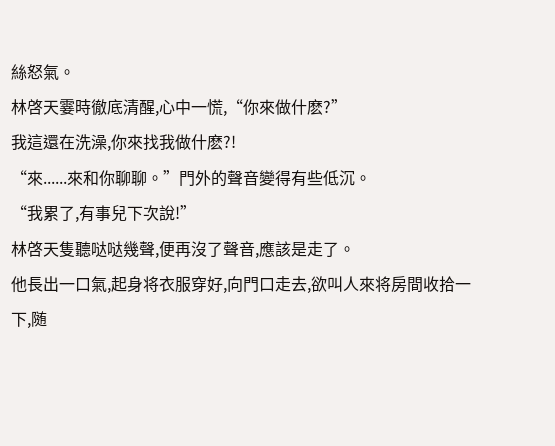絲怒氣。
林啓天霎時徹底清醒,心中一慌,“你來做什麽?”
我這還在洗澡,你來找我做什麽?!
“來......來和你聊聊。”門外的聲音變得有些低沉。
“我累了,有事兒下次說!”
林啓天隻聽哒哒幾聲,便再沒了聲音,應該是走了。
他長出一口氣,起身将衣服穿好,向門口走去,欲叫人來将房間收拾一下,随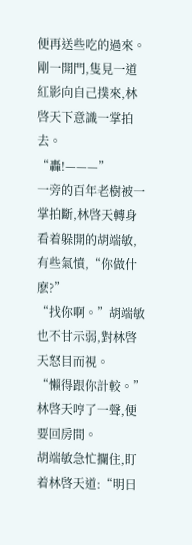便再送些吃的過來。
剛一開門,隻見一道紅影向自己撲來,林啓天下意識一掌拍去。
“轟!———”
一旁的百年老樹被一掌拍斷,林啓天轉身看着躲開的胡端敏,有些氣憤,“你做什麽?”
“找你啊。”胡端敏也不甘示弱,對林啓天怒目而視。
“懶得跟你計較。”林啓天哼了一聲,便要回房間。
胡端敏急忙攔住,盯着林啓天道:“明日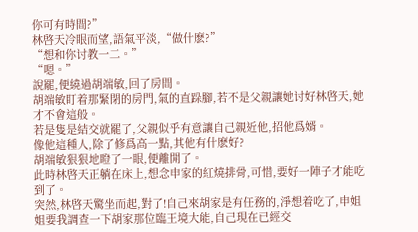你可有時間?”
林啓天冷眼而望,語氣平淡,“做什麽?”
“想和你讨教一二。”
“嗯。”
說罷,便繞過胡端敏,回了房間。
胡端敏盯着那緊閉的房門,氣的直跺腳,若不是父親讓她讨好林啓天,她才不會這般。
若是隻是結交就罷了,父親似乎有意讓自己親近他,招他爲婿。
像他這種人,除了修爲高一點,其他有什麽好?
胡端敏狠狠地瞪了一眼,便離開了。
此時林啓天正躺在床上,想念申家的紅燒排骨,可惜,要好一陣子才能吃到了。
突然,林啓天驚坐而起,對了!自己來胡家是有任務的,淨想着吃了,申姐姐要我調查一下胡家那位臨王境大能,自己現在已經交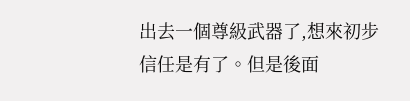出去一個尊級武器了,想來初步信任是有了。但是後面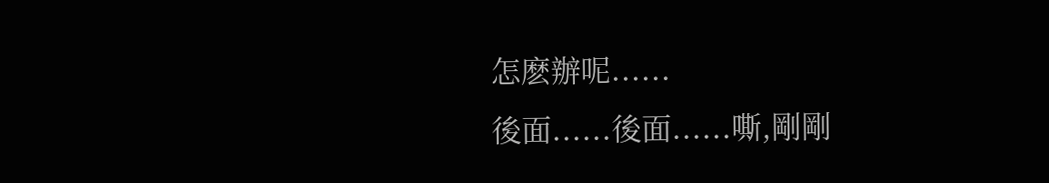怎麽辦呢......
後面......後面......嘶,剛剛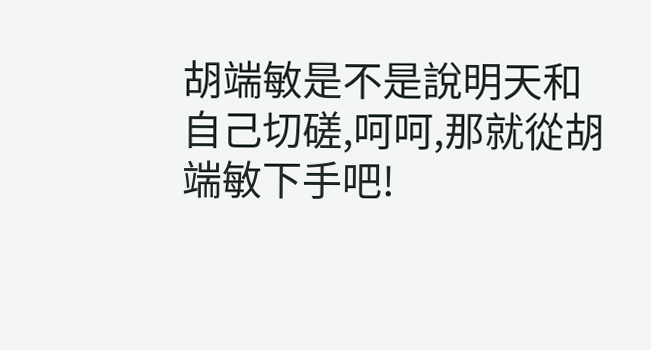胡端敏是不是說明天和自己切磋,呵呵,那就從胡端敏下手吧!